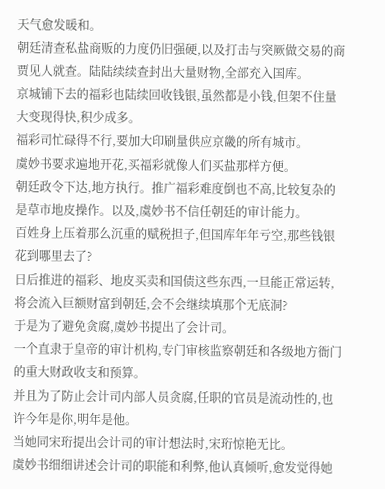天气愈发暖和。
朝廷清查私盐商贩的力度仍旧强硬,以及打击与突厥做交易的商贾见人就查。陆陆续续查封出大量财物,全部充入国库。
京城铺下去的福彩也陆续回收钱银,虽然都是小钱,但架不住量大变现得快,积少成多。
福彩司忙碌得不行,要加大印刷量供应京畿的所有城市。
虞妙书要求遍地开花,买福彩就像人们买盐那样方便。
朝廷政令下达,地方执行。推广福彩难度倒也不高,比较复杂的是草市地皮操作。以及,虞妙书不信任朝廷的审计能力。
百姓身上压着那么沉重的赋税担子,但国库年年亏空,那些钱银花到哪里去了?
日后推进的福彩、地皮买卖和国债这些东西,一旦能正常运转,将会流入巨额财富到朝廷,会不会继续填那个无底洞?
于是为了避免贪腐,虞妙书提出了会计司。
一个直隶于皇帝的审计机构,专门审核监察朝廷和各级地方衙门的重大财政收支和预算。
并且为了防止会计司内部人员贪腐,任职的官员是流动性的,也许今年是你,明年是他。
当她同宋珩提出会计司的审计想法时,宋珩惊艳无比。
虞妙书细细讲述会计司的职能和利弊,他认真倾听,愈发觉得她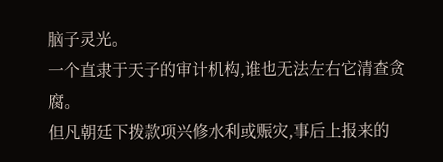脑子灵光。
一个直隶于天子的审计机构,谁也无法左右它清查贪腐。
但凡朝廷下拨款项兴修水利或赈灾,事后上报来的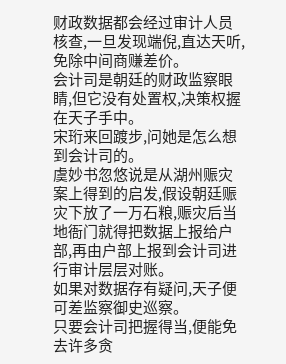财政数据都会经过审计人员核查,一旦发现端倪,直达天听,免除中间商赚差价。
会计司是朝廷的财政监察眼睛,但它没有处置权,决策权握在天子手中。
宋珩来回踱步,问她是怎么想到会计司的。
虞妙书忽悠说是从湖州赈灾案上得到的启发,假设朝廷赈灾下放了一万石粮,赈灾后当地衙门就得把数据上报给户部,再由户部上报到会计司进行审计层层对账。
如果对数据存有疑问,天子便可差监察御史巡察。
只要会计司把握得当,便能免去许多贪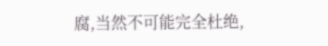腐,当然不可能完全杜绝,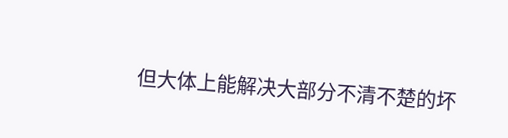但大体上能解决大部分不清不楚的坏